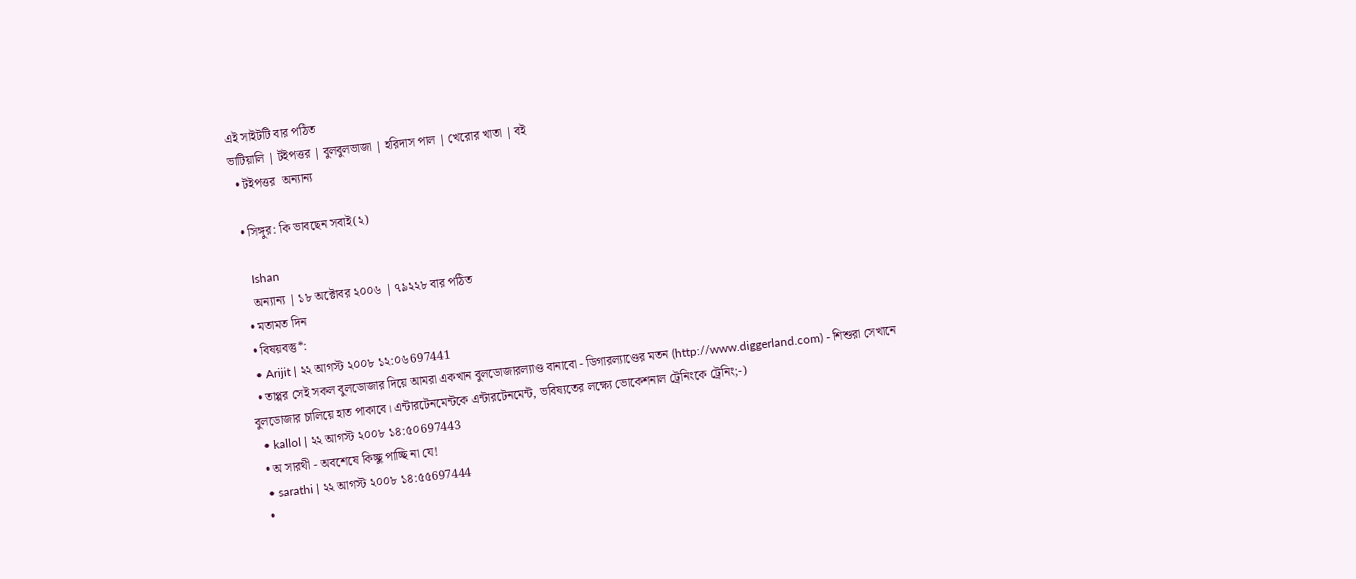এই সাইটটি বার পঠিত
ভাটিয়ালি | টইপত্তর | বুলবুলভাজা | হরিদাস পাল | খেরোর খাতা | বই
  • টইপত্তর  অন্যান্য

  • সিঙ্গুর: কি ভাবছেন সবাই(২)

    Ishan
    অন্যান্য | ১৮ অক্টোবর ২০০৬ | ৭৯২২৮ বার পঠিত
  • মতামত দিন
  • বিষয়বস্তু*:
  • Arijit | ২২ আগস্ট ২০০৮ ১২:০৬697441
  • তাপ্পর সেই সকল বুলডোজার দিয়ে আমরা একখান বুলডোজারল্যাণ্ড বানাবো - ডিগারল্যাণ্ডের মতন (http://www.diggerland.com) - শিশুরা সেখানে বুলডোজার চালিয়ে হাত পাকাবে। এন্টারটেনমেন্টকে এন্টারটেনমেন্ট, ভবিষ্যতের লক্ষ্যে ভোকেশনাল ট্রেনিংকে ট্রেনিং;-)
  • kallol | ২২ আগস্ট ২০০৮ ১৪:৫০697443
  • অ সারথী - অবশেষে কিচ্ছু পাচ্ছি না যে!
  • sarathi | ২২ আগস্ট ২০০৮ ১৪:৫৫697444
  •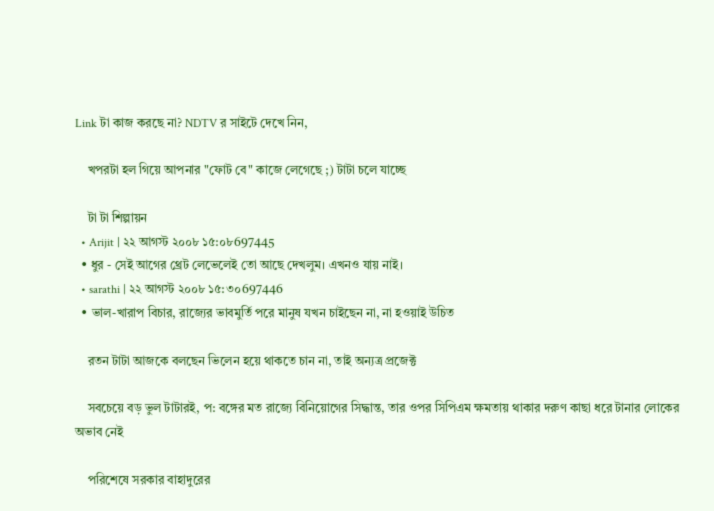Link টা কাজ করছে না? NDTV র সাইটে দেখে নিন,

    খপরটা হল গিয়ে আপনার "ফোট বে" কাজে লেগেছে ;) টাটা চলে যাচ্ছে

    টা টা শিল্পায়ন
  • Arijit | ২২ আগস্ট ২০০৮ ১৫:০৮697445
  • ধুর - সেই আগের থ্রেট লেভেলেই তো আছে দেখলুম। এখনও যায় নাই।
  • sarathi | ২২ আগস্ট ২০০৮ ১৫:৩০697446
  • ভাল-খারাপ বিচার, রাজ্যের ভাবমুর্তি পরে মানুষ যখন চাইছেন না, না হওয়াই উচিত

    রতন টাটা আজকে বলছেন ভিলেন হয়ে থাকতে চান না, তাই অন্যত্র প্রজেক্ট

    সবচেয়ে বড় ভুল টাটারই, প: বঙ্গের মত রাজ্যে বিনিয়োগের সিদ্ধান্ত, তার ওপর সিপিএম ক্ষমতায় থাকার দরুণ কাছা ধরে টানার লোকের অভাব নেই

    পরিশেষে সরকার বাহাদুরের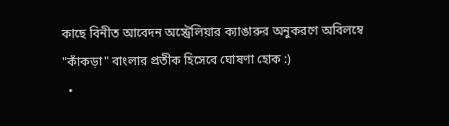কাছে বিনীত আবেদন অস্ট্রেলিয়ার ক্যাঙারুর অনুকরণে অবিলম্বে "কাঁকড়া" বাংলার প্রতীক হিসেবে ঘোষণা হোক :)
  •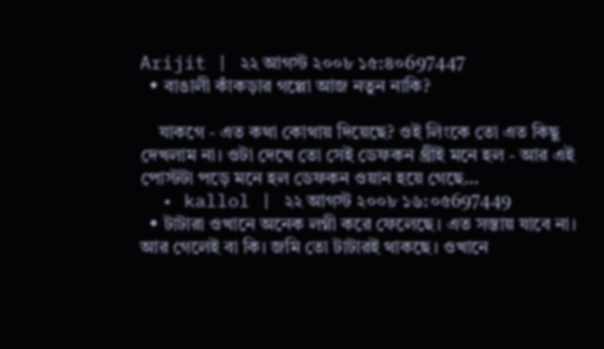Arijit | ২২ আগস্ট ২০০৮ ১৫:৪০697447
  • বাঙালী কাঁকড়ার গপ্পো আজ নতুন নাকি?

    যাকগে - এত কথা কোথায় দিয়েছে? ওই লিংকে তো এত কিছু দেখলাম না। ওটা দেখে তো সেই ডেফকন থ্রীই মনে হল - আর এই পোস্টটা পড়ে মনে হল ডেফকন ওয়ান হয়ে গেছে...
  • kallol | ২২ আগস্ট ২০০৮ ১৬:০৫697449
  • টাটারা ওখানে অনেক লগ্নী করে ফেলেছে। এত সস্তায় যাবে না। আর গেলেই বা কি। জমি তো টাটারই থাকছে। ওখানে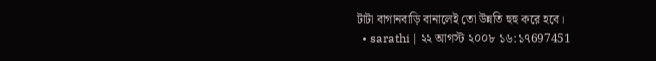টাটা বাগানবাড়ি বানালেই তো উন্নতি হুহু করে হবে।
  • sarathi | ২২ আগস্ট ২০০৮ ১৬:১৭697451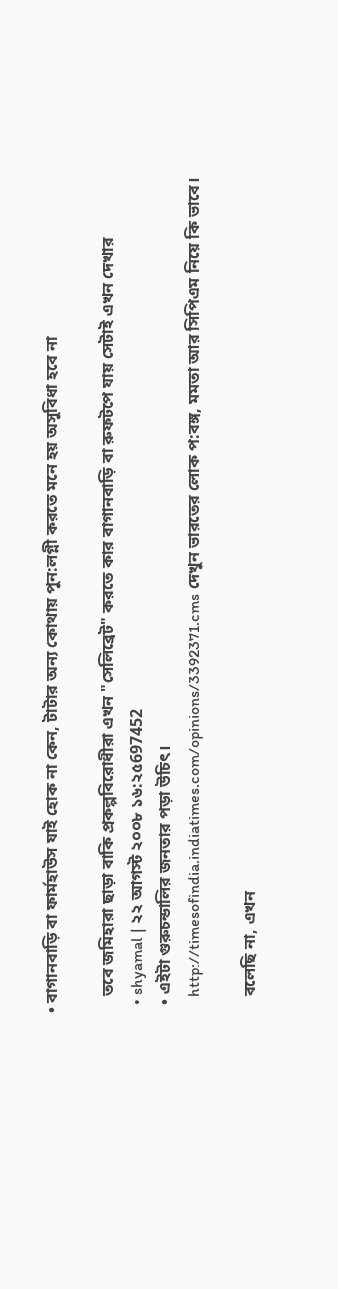• বাগানবাড়ি বা ফার্মহাউস যাই হোক না কেন, টাটার অন্য কোথায় পুন:লগ্নী করতে মনে হয় অসুবিধা হবে না

    তবে জমিহারা ছাড়া বাকি প্রকল্পবিরোধীরা এখন "সেলিব্রেট" করতে কার বাগানবাড়ি বা রুফটপে যায় সেটাই এখন দেখার
  • shyamal | ২২ আগস্ট ২০০৮ ১৬:২৫697452
  • এইটা গুরুচন্ডালির জনতার পড়া উচিৎ।
    http://timesofindia.indiatimes.com/opinions/3392371.cms দেখুন ভারতের লোক প:বঙ্গ, মমতা আর সিপিএম নিয়ে কি ভাবে।

    বলেছি না, এখন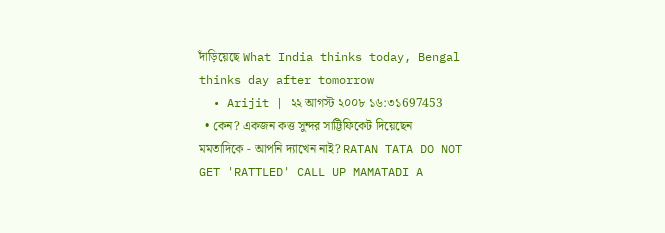দাঁড়িয়েছে What India thinks today, Bengal thinks day after tomorrow
  • Arijit | ২২ আগস্ট ২০০৮ ১৬:৩১697453
  • কেন? একজন কত্ত সুন্দর সাট্টিফিকেট দিয়েছেন মমতাদিকে - আপনি দ্যাখেন নাই? RATAN TATA DO NOT GET 'RATTLED' CALL UP MAMATADI A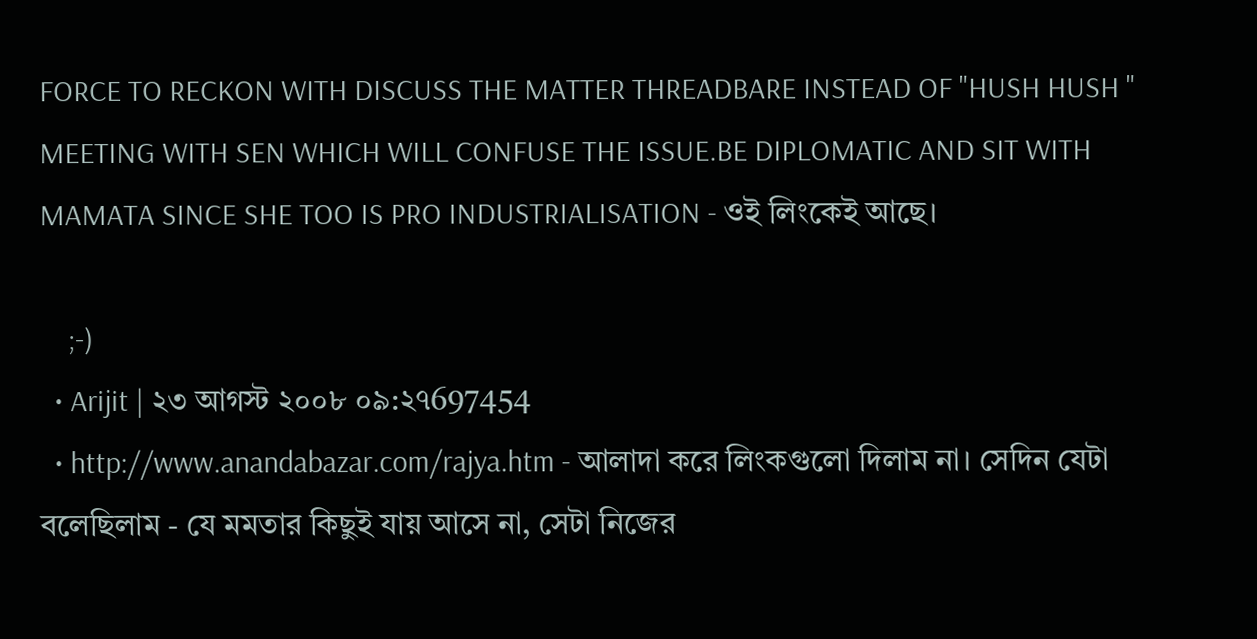FORCE TO RECKON WITH DISCUSS THE MATTER THREADBARE INSTEAD OF "HUSH HUSH " MEETING WITH SEN WHICH WILL CONFUSE THE ISSUE.BE DIPLOMATIC AND SIT WITH MAMATA SINCE SHE TOO IS PRO INDUSTRIALISATION - ওই লিংকেই আছে।

    ;-)
  • Arijit | ২৩ আগস্ট ২০০৮ ০৯:২৭697454
  • http://www.anandabazar.com/rajya.htm - আলাদা করে লিংকগুলো দিলাম না। সেদিন যেটা বলেছিলাম - যে মমতার কিছুই যায় আসে না, সেটা নিজের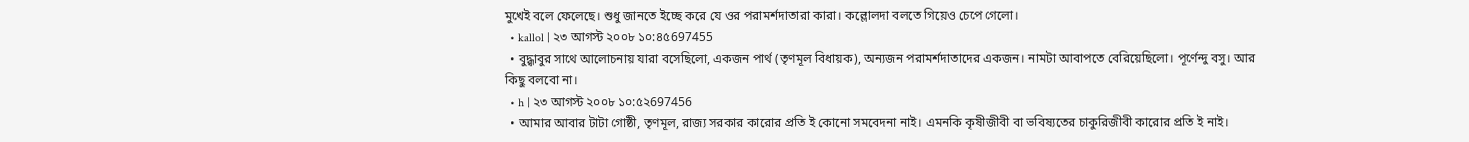মুখেই বলে ফেলেছে। শুধু জানতে ইচ্ছে করে যে ওর পরামর্শদাতারা কারা। কল্লোলদা বলতে গিয়েও চেপে গেলো।
  • kallol | ২৩ আগস্ট ২০০৮ ১০:৪৫697455
  • বুদ্ধ্বাবুর সাথে আলোচনায় যারা বসেছিলো, একজন পার্থ (তৃণমূল বিধায়ক), অন্যজন পরামর্শদাতাদের একজন। নামটা আবাপতে বেরিয়েছিলো। পূর্ণেন্দু বসু। আর কিছু বলবো না।
  • h | ২৩ আগস্ট ২০০৮ ১০:৫২697456
  • আমার আবার টাটা গোষ্ঠী, তৃণমূল, রাজ্য সরকার কারোর প্রতি ই কোনো সমবেদনা নাই। এমনকি কৃষীজীবী বা ভবিষ্যতের চাকুরিজীবী কারোর প্রতি ই নাই।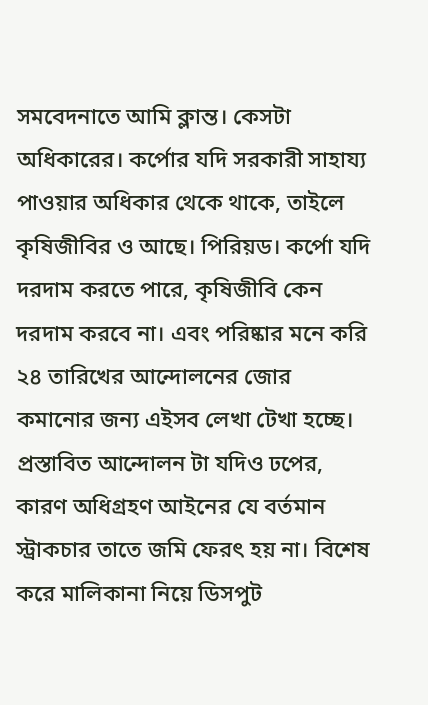সমবেদনাতে আমি ক্লান্ত। কেসটা অধিকারের। কর্পোর যদি সরকারী সাহায্য পাওয়ার অধিকার থেকে থাকে, তাইলে কৃষিজীবির ও আছে। পিরিয়ড। কর্পো যদি দরদাম করতে পারে, কৃষিজীবি কেন দরদাম করবে না। এবং পরিষ্কার মনে করি ২৪ তারিখের আন্দোলনের জোর কমানোর জন্য এইসব লেখা টেখা হচ্ছে। প্রস্তাবিত আন্দোলন টা যদিও ঢপের, কারণ অধিগ্রহণ আইনের যে বর্তমান স্ট্রাকচার তাতে জমি ফেরৎ হয় না। বিশেষ করে মালিকানা নিয়ে ডিসপুট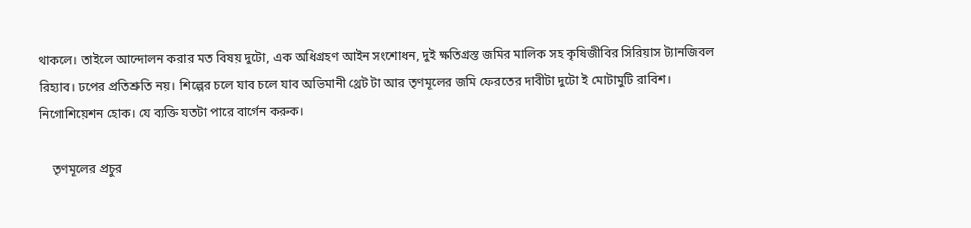থাকলে। তাইলে আন্দোলন করার মত বিষয় দুটো, এক অধিগ্রহণ আইন সংশোধন, দুই ক্ষতিগ্রস্ত জমির মালিক সহ কৃষিজীবির সিরিয়াস ট্যানজিবল রিহ্যাব। ঢপের প্রতিশ্রুতি নয়। শিল্পের চলে যাব চলে যাব অভিমানী থ্রেট টা আর তৃণমূলের জমি ফেরতের দাবীটা দুটো ই মোটামুটি রাবিশ। নিগোশিয়েশন হোক। যে ব্যক্তি যতটা পারে বার্গেন করুক।

    তৃণমূলের প্রচুর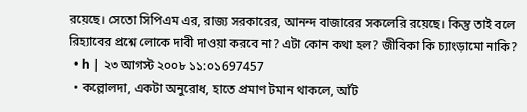রয়েছে। সেতো সিপিএম এর, রাজ্য সরকারের, আনন্দ বাজারের সকলেরি রয়েছে। কিন্তু তাই বলে রিহ্যাবের প্রশ্নে লোকে দাবী দাওয়া করবে না? এটা কোন কথা হল? জীবিকা কি চ্যাংড়ামো নাকি?
  • h | ২৩ আগস্ট ২০০৮ ১১:০১697457
  • কল্লোলদা, একটা অনুরোধ, হাতে প্রমাণ টমান থাকলে, আঁট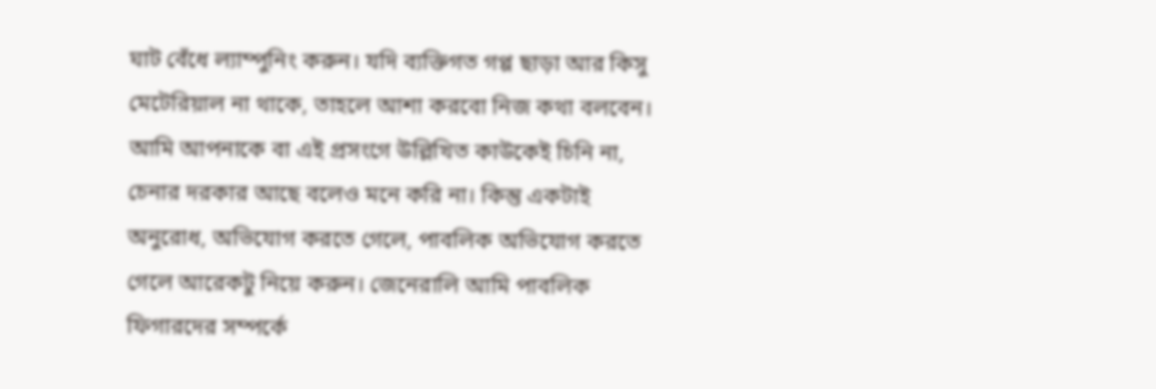ঘাট বেঁধে ল্যাম্পুনিং করুন। যদি ব্যক্তিগত গপ্প ছাড়া আর কিসু মেটেরিয়াল না থাকে, তাহলে আশা করবো নিজ কথা বলবেন। আমি আপনাকে বা এই প্রসংগে উল্লিখিত কাউকেই চিনি না, চেনার দরকার আছে বলেও মনে করি না। কিন্তু একটাই অনুরোধ, অভিযোগ করতে গেলে, পাবলিক অভিযোগ করতে গেলে আরেকটু নিয়ে করুন। জেনেরালি আমি পাবলিক ফিগারদের সম্পর্কে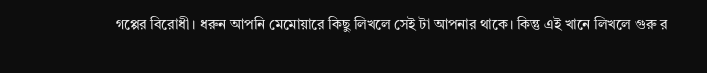গপ্পের বিরোধী। ধরুন আপনি মেমোয়ারে কিছু লিখলে সেই টা আপনার থাকে। কিন্তু এই খানে লিখলে গুরু র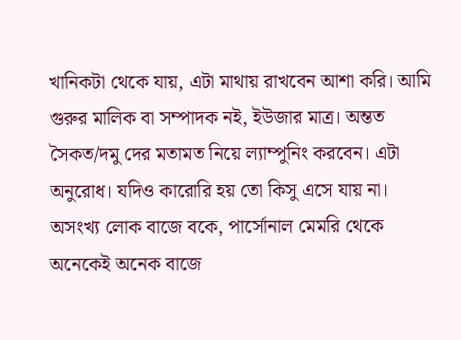খানিকটা থেকে যায়, এটা মাথায় রাখবেন আশা করি। আমি গুরুর মালিক বা সম্পাদক নই, ইউজার মাত্র। অন্তত সৈকত/দমু দের মতামত নিয়ে ল্যাম্পুনিং করবেন। এটা অনুরোধ। যদিও কারোরি হয় তো কিসু এসে যায় না। অসংখ্য লোক বাজে বকে, পার্সোনাল মেমরি থেকে অনেকেই অনেক বাজে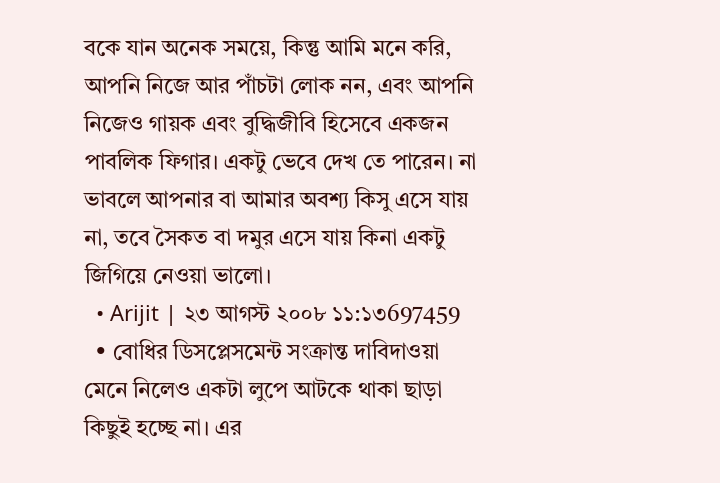বকে যান অনেক সময়ে, কিন্তু আমি মনে করি, আপনি নিজে আর পাঁচটা লোক নন, এবং আপনি নিজেও গায়ক এবং বুদ্ধিজীবি হিসেবে একজন পাবলিক ফিগার। একটু ভেবে দেখ তে পারেন। না ভাবলে আপনার বা আমার অবশ্য কিসু এসে যায় না, তবে সৈকত বা দমুর এসে যায় কিনা একটু জিগিয়ে নেওয়া ভালো।
  • Arijit | ২৩ আগস্ট ২০০৮ ১১:১৩697459
  • বোধির ডিসপ্লেসমেন্ট সংক্রান্ত দাবিদাওয়া মেনে নিলেও একটা লুপে আটকে থাকা ছাড়া কিছুই হচ্ছে না। এর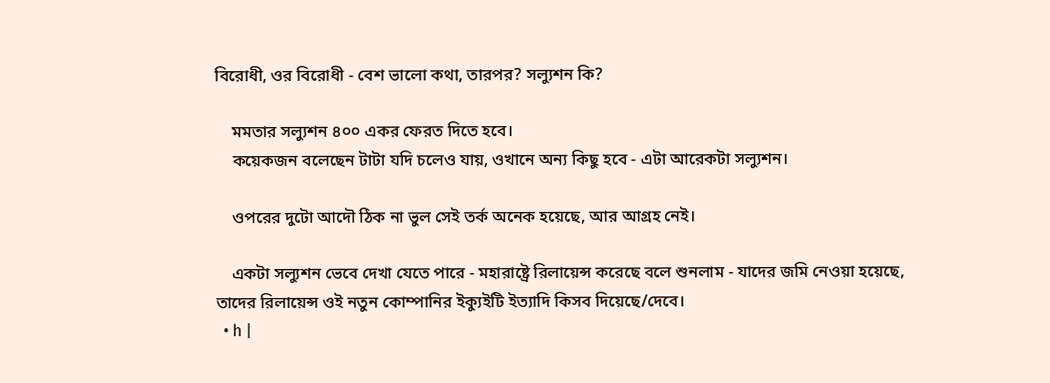বিরোধী, ওর বিরোধী - বেশ ভালো কথা, তারপর? সল্যুশন কি?

    মমতার সল্যুশন ৪০০ একর ফেরত দিতে হবে।
    কয়েকজন বলেছেন টাটা যদি চলেও যায়, ওখানে অন্য কিছু হবে - এটা আরেকটা সল্যুশন।

    ওপরের দুটো আদৌ ঠিক না ভুল সেই তর্ক অনেক হয়েছে, আর আগ্রহ নেই।

    একটা সল্যুশন ভেবে দেখা যেতে পারে - মহারাষ্ট্রে রিলায়েন্স করেছে বলে শুনলাম - যাদের জমি নেওয়া হয়েছে, তাদের রিলায়েন্স ওই নতুন কোম্পানির ইক্যুইটি ইত্যাদি কিসব দিয়েছে/দেবে।
  • h |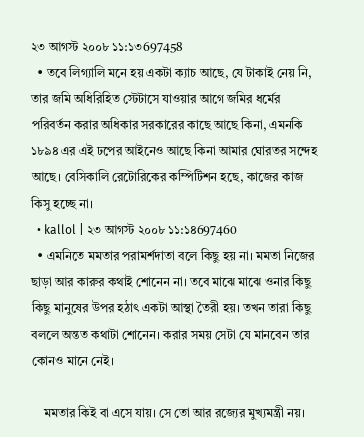২৩ আগস্ট ২০০৮ ১১:১৩697458
  • তবে লিগ্যালি মনে হয় একটা ক্যাচ আছে, যে টাকাই নেয় নি, তার জমি অধিরিহিত স্টেটাসে যাওয়ার আগে জমির ধর্মের পরিবর্তন করার অধিকার সরকারের কাছে আছে কিনা, এমনকি ১৮৯৪ এর এই ঢপের আইনেও আছে কিনা আমার ঘোরতর সন্দেহ আছে। বেসিকালি রেটোরিকের কম্পিটিশন হছে, কাজের কাজ কিসু হচ্ছে না।
  • kallol | ২৩ আগস্ট ২০০৮ ১১:১৪697460
  • এমনিতে মমতার পরামর্শদাতা বলে কিছু হয় না। মমতা নিজের ছাড়া আর কারুর কথাই শোনেন না। তবে মাঝে মাঝে ওনার কিছু কিছু মানুষের উপর হঠাৎ একটা আস্থা তৈরী হয়। তখন তারা কিছু বললে অন্তত কথাটা শোনেন। করার সময় সেটা যে মানবেন তার কোনও মানে নেই।

    মমতার কিই বা এসে যায়। সে তো আর রজ্যের মুখ্যমন্ত্রী নয়।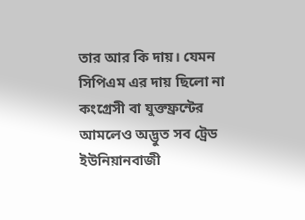তার আর কি দায়। যেমন সিপিএম এর দায় ছিলো না কংগ্রেসী বা যুক্তফ্রন্টের আমলেও অদ্ভুত সব ট্রেড ইউনিয়ানবাজী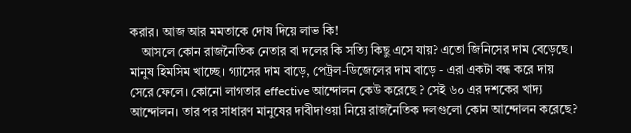করার। আজ আর মমতাকে দোষ দিয়ে লাভ কি!
    আসলে কোন রাজনৈতিক নেতার বা দলের কি সত্যি কিছু এসে যায়? এতো জিনিসের দাম বেড়েছে। মানুষ হিমসিম খাচ্ছে। গ্যাসের দাম বাড়ে, পেট্রল-ডিজেলের দাম বাড়ে - এরা একটা বন্ধ করে দায় সেরে ফেলে। কোনো লাগতার effective আন্দোলন কেউ করেছে ? সেই ৬০ এর দশকের খাদ্য আন্দোলন। তার পর সাধারণ মানুষের দাবীদাওয়া নিয়ে রাজনৈতিক দলগুলো কোন আন্দোলন করেছে?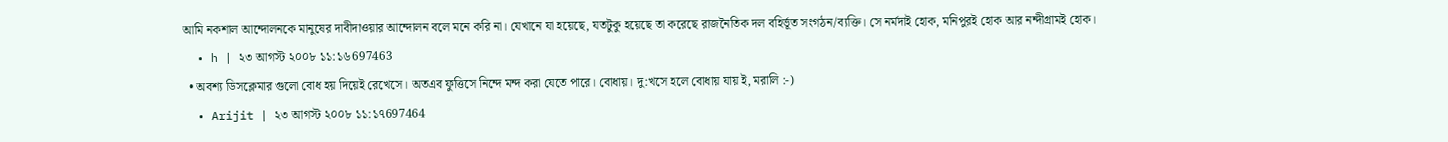আমি নকশাল আন্দোলনকে মানুষের দাবীদাওয়ার আন্দোলন বলে মনে করি না। যেখানে যা হয়েছে, যতটুকু হয়েছে তা করেছে রাজনৈতিক দল বহির্ভূত সংগঠন/ব্যক্তি। সে নর্মদাই হোক, মনিপুরই হোক আর নন্দীগ্রামই হোক।
  • h | ২৩ আগস্ট ২০০৮ ১১:১৬697463
  • অবশ্য ডিসক্লেমার গুলো বোধ হয় দিয়েই রেখেসে। অতএব ফুত্তিসে নিন্দে মন্দ করা যেতে পারে। বোধায়। দু:খসে হলে বোধায় যায় ই, মরালি :-)
  • Arijit | ২৩ আগস্ট ২০০৮ ১১:১৭697464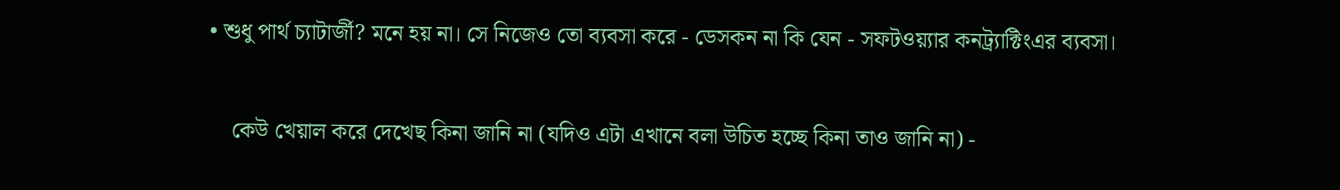• শুধু পার্থ চ্যাটার্জী? মনে হয় না। সে নিজেও তো ব্যবসা করে - ডেসকন না কি যেন - সফটওয়্যার কনট্র্যাক্টিংএর ব্যবসা।

    কেউ খেয়াল করে দেখেছ কিনা জানি না (যদিও এটা এখানে বলা উচিত হচ্ছে কিনা তাও জানি না) -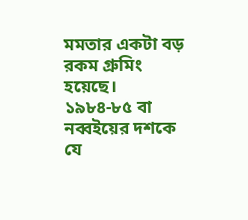মমতার একটা বড় রকম গ্রুমিং হয়েছে। ১৯৮৪-৮৫ বা নব্বইয়ের দশকে যে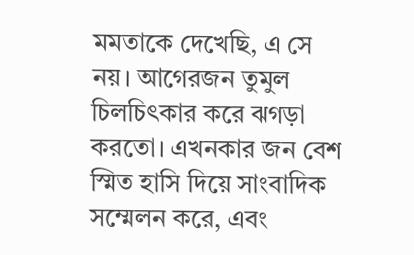মমতাকে দেখেছি, এ সে নয়। আগেরজন তুমুল চিলচিৎকার করে ঝগড়া করতো। এখনকার জন বেশ স্মিত হাসি দিয়ে সাংবাদিক সম্মেলন করে, এবং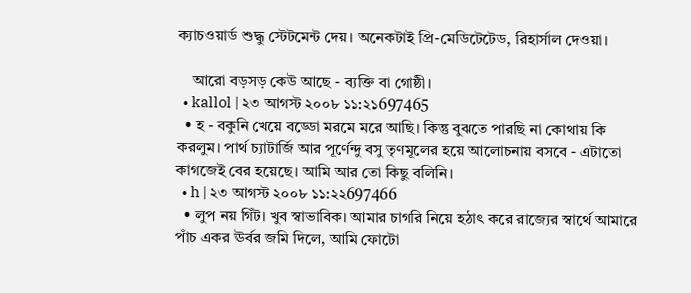ক্যাচওয়ার্ড শুদ্ধু স্টেটমেন্ট দেয়। অনেকটাই প্রি-মেডিটেটেড, রিহার্সাল দেওয়া।

    আরো বড়সড় কেউ আছে - ব্যক্তি বা গোষ্ঠী।
  • kallol | ২৩ আগস্ট ২০০৮ ১১:২১697465
  • হ - বকুনি খেয়ে বড্ডো মরমে মরে আছি। কিন্তু বুঝতে পারছি না কোথায় কি করলুম। পার্থ চ্যাটার্জি আর পূর্ণেন্দু বসু তৃণমূলের হয়ে আলোচনায় বসবে - এটাতো কাগজেই বের হয়েছে। আমি আর তো কিছু বলিনি।
  • h | ২৩ আগস্ট ২০০৮ ১১:২২697466
  • লুপ নয় গিঁট। খুব স্বাভাবিক। আমার চাগরি নিয়ে হঠাৎ করে রাজ্যের স্বার্থে আমারে পাঁচ একর ঊর্বর জমি দিলে, আমি ফোটো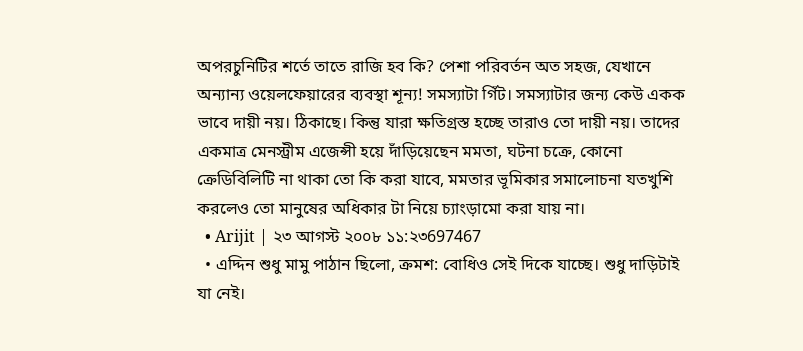অপরচুনিটির শর্তে তাতে রাজি হব কি? পেশা পরিবর্তন অত সহজ, যেখানে অন্যান্য ওয়েলফেয়ারের ব্যবস্থা শূন্য! সমস্যাটা গিঁট। সমস্যাটার জন্য কেউ একক ভাবে দায়ী নয়। ঠিকাছে। কিন্তু যারা ক্ষতিগ্রস্ত হচ্ছে তারাও তো দায়ী নয়। তাদের একমাত্র মেনস্ট্রীম এজেন্সী হয়ে দাঁড়িয়েছেন মমতা, ঘটনা চক্রে, কোনো ক্রেডিবিলিটি না থাকা তো কি করা যাবে, মমতার ভূমিকার সমালোচনা যতখুশি করলেও তো মানুষের অধিকার টা নিয়ে চ্যাংড়ামো করা যায় না।
  • Arijit | ২৩ আগস্ট ২০০৮ ১১:২৩697467
  • এদ্দিন শুধু মামু পাঠান ছিলো, ক্রমশ: বোধিও সেই দিকে যাচ্ছে। শুধু দাড়িটাই যা নেই।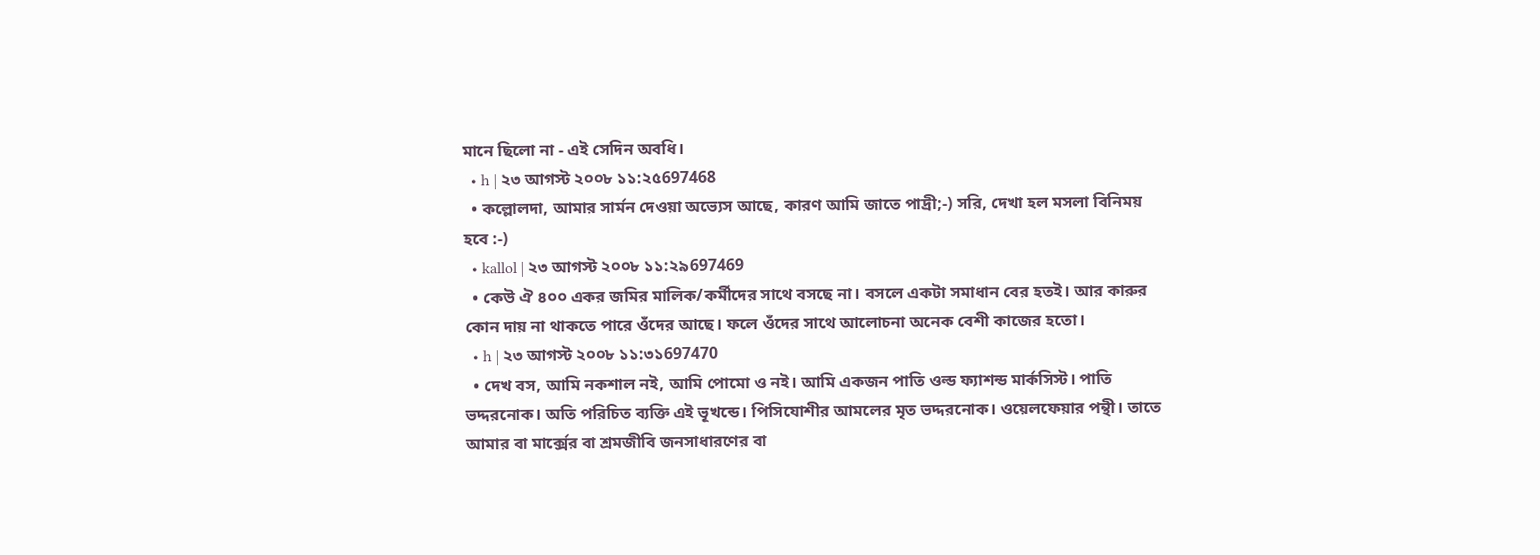মানে ছিলো না - এই সেদিন অবধি।
  • h | ২৩ আগস্ট ২০০৮ ১১:২৫697468
  • কল্লোলদা, আমার সার্মন দেওয়া অভ্যেস আছে, কারণ আমি জাতে পাদ্রী;-) সরি, দেখা হল মসলা বিনিময় হবে :-)
  • kallol | ২৩ আগস্ট ২০০৮ ১১:২৯697469
  • কেউ ঐ ৪০০ একর জমির মালিক/কর্মীদের সাথে বসছে না। বসলে একটা সমাধান বের হতই। আর কারুর কোন দায় না থাকতে পারে ওঁদের আছে। ফলে ওঁদের সাথে আলোচনা অনেক বেশী কাজের হতো।
  • h | ২৩ আগস্ট ২০০৮ ১১:৩১697470
  • দেখ বস, আমি নকশাল নই, আমি পোমো ও নই। আমি একজন পাতি ওল্ড ফ্যাশন্ড মার্কসিস্ট। পাতি ভদ্দরনোক। অতি পরিচিত ব্যক্তি এই ভূখন্ডে। পিসিযোশীর আমলের মৃত ভদ্দরনোক। ওয়েলফেয়ার পন্থী। তাতে আমার বা মার্ক্সের বা শ্রমজীবি জনসাধারণের বা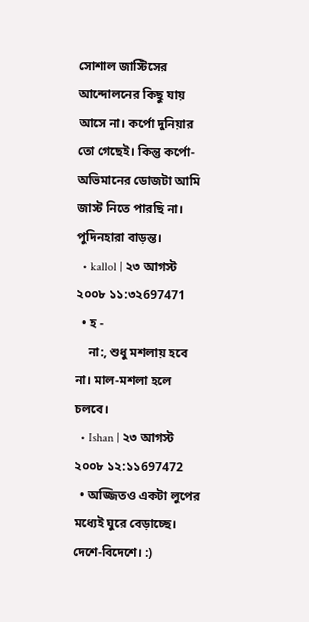সোশাল জাস্টিসের আন্দোলনের কিছু যায় আসে না। কর্পো দুনিয়ার তো গেছেই। কিন্তু কর্পো- অভিমানের ডোজটা আমি জাস্ট নিতে পারছি না। পুদিনহারা বাড়ন্ত।
  • kallol | ২৩ আগস্ট ২০০৮ ১১:৩২697471
  • হ -
    না:, শুধু মশলায় হবে না। মাল-মশলা হলে চলবে।
  • Ishan | ২৩ আগস্ট ২০০৮ ১২:১১697472
  • অজ্জিতও একটা লুপের মধ্যেই ঘুরে বেড়াচ্ছে। দেশে-বিদেশে। :)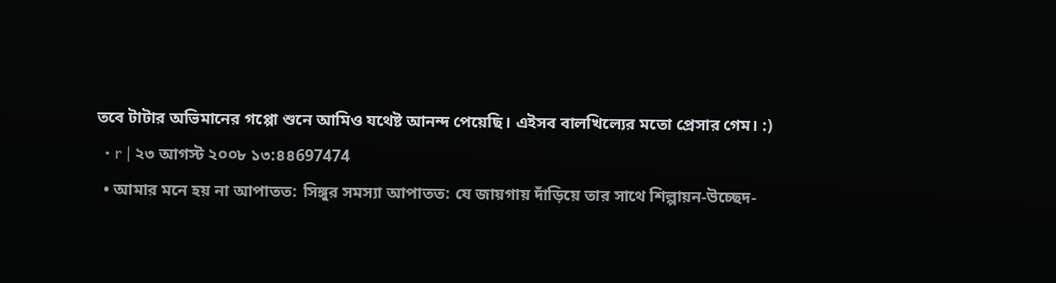তবে টাটার অভিমানের গপ্পো শুনে আমিও যথেষ্ট আনন্দ পেয়েছি। এইসব বালখিল্যের মতো প্রেসার গেম। :)
  • r | ২৩ আগস্ট ২০০৮ ১৩:৪৪697474
  • আমার মনে হয় না আপাতত: সিঙ্গুর সমস্যা আপাতত: যে জায়গায় দাঁড়িয়ে তার সাথে শিল্পায়ন-উচ্ছেদ-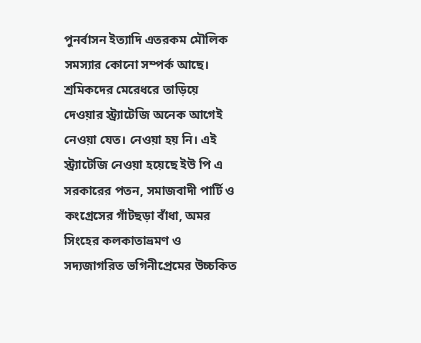পুনর্বাসন ইত্যাদি এতরকম মৌলিক সমস্যার কোনো সম্পর্ক আছে। শ্রমিকদের মেরেধরে তাড়িয়ে দেওয়ার স্ট্র্যাটেজি অনেক আগেই নেওয়া যেত। নেওয়া হয় নি। এই স্ট্র্যাটেজি নেওয়া হয়েছে ইউ পি এ সরকারের পতন, সমাজবাদী পার্টি ও কংগ্রেসের গাঁটছড়া বাঁধা, অমর সিংহের কলকাতাভ্রমণ ও সদ্যজাগরিত ভগিনীপ্রেমের উচ্চকিত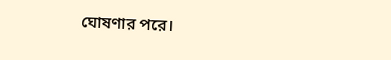ঘোষণার পরে।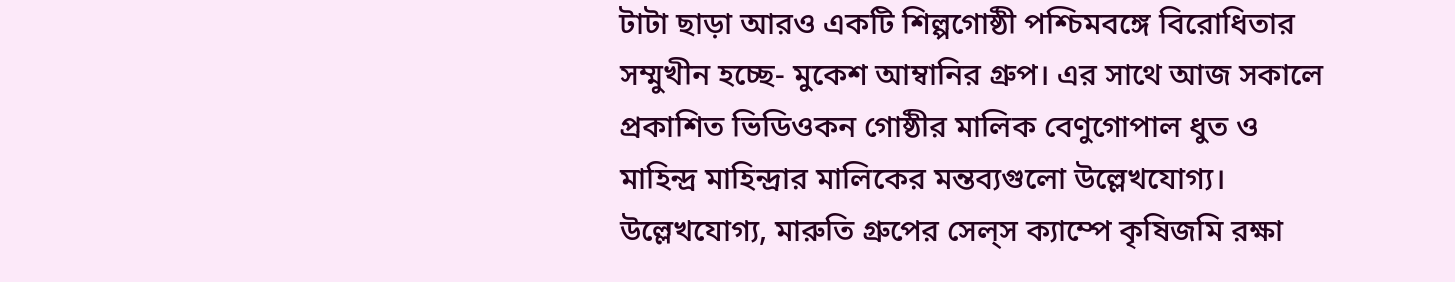টাটা ছাড়া আরও একটি শিল্পগোষ্ঠী পশ্চিমবঙ্গে বিরোধিতার সম্মুখীন হচ্ছে- মুকেশ আম্বানির গ্রুপ। এর সাথে আজ সকালে প্রকাশিত ভিডিওকন গোষ্ঠীর মালিক বেণুগোপাল ধুত ও মাহিন্দ্র মাহিন্দ্রার মালিকের মন্তব্যগুলো উল্লেখযোগ্য। উল্লেখযোগ্য, মারুতি গ্রুপের সেল্‌স ক্যাম্পে কৃষিজমি রক্ষা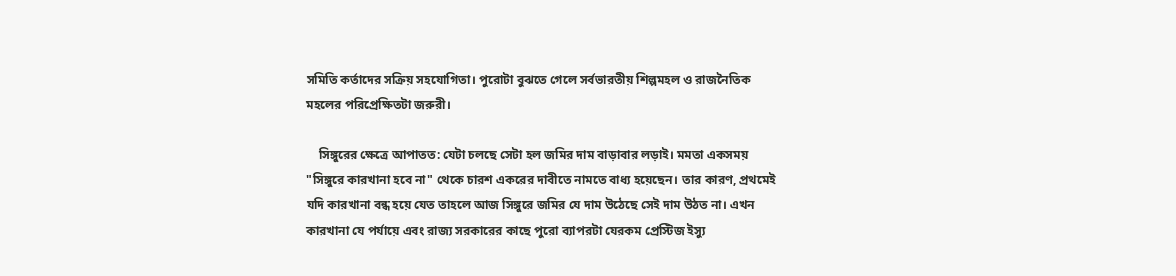সমিতি কর্তাদের সক্রিয় সহযোগিতা। পুরোটা বুঝতে গেলে সর্বভারতীয় শিল্পমহল ও রাজনৈতিক মহলের পরিপ্রেক্ষিতটা জরুরী।

    সিঙ্গুরের ক্ষেত্রে আপাতত: যেটা চলছে সেটা হল জমির দাম বাড়াবার লড়াই। মমতা একসময় "সিঙ্গুরে কারখানা হবে না" থেকে চারশ একরের দাবীতে নামতে বাধ্য হয়েছেন। তার কারণ, প্রথমেই যদি কারখানা বন্ধ হয়ে যেত তাহলে আজ সিঙ্গুরে জমির যে দাম উঠেছে সেই দাম উঠত না। এখন কারখানা যে পর্যায়ে এবং রাজ্য সরকারের কাছে পুরো ব্যাপরটা যেরকম প্রেস্টিজ ইস্যু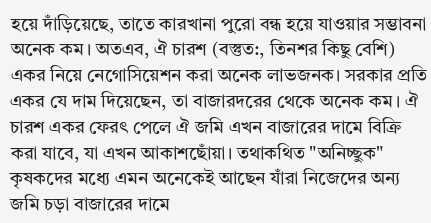হয়ে দাঁড়িয়েছে, তাতে কারখানা পুরো বন্ধ হয়ে যাওয়ার সম্ভাবনা অনেক কম। অতএব, ঐ চারশ (বস্তুত:, তিনশর কিছু বেশি) একর নিয়ে নেগোসিয়েশন করা অনেক লাভজনক। সরকার প্রতি একর যে দাম দিয়েছেন, তা বাজারদরের থেকে অনেক কম। ঐ চারশ একর ফেরৎ পেলে ঐ জমি এখন বাজারের দামে বিক্রি করা যাবে, যা এখন আকাশছোঁয়া। তথাকথিত "অনিচ্ছুক" কৃষকদের মধ্যে এমন অনেকেই আছেন যাঁরা নিজেদের অন্য জমি চড়া বাজারের দামে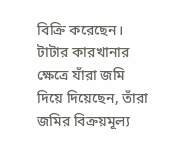বিক্রি করেছেন। টাটার কারখানার ক্ষেত্রে যাঁরা জমি দিয়ে দিয়েছেন, তাঁরা জমির বিক্রয়মূল্য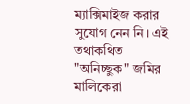ম্যাক্সিমাইজ করার সুযোগ নেন নি। এই তথাকথিত "অনিচ্ছুক" জমির মালিকেরা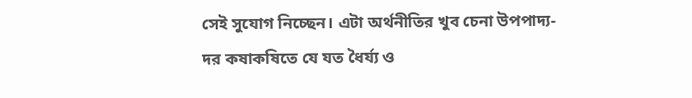সেই সুযোগ নিচ্ছেন। এটা অর্থনীতির খুব চেনা উপপাদ্য- দর কষাকষিতে যে যত ধৈর্য্য ও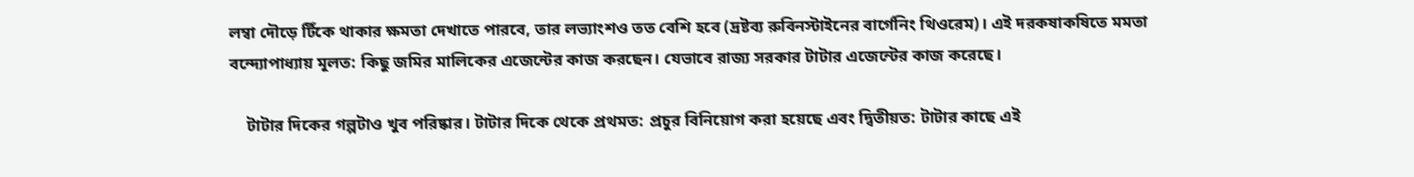লম্বা দৌড়ে টিঁকে থাকার ক্ষমতা দেখাতে পারবে, তার লভ্যাংশও তত বেশি হবে (দ্রষ্টব্য রুবিনস্টাইনের বার্গেনিং থিওরেম)। এই দরকষাকষিতে মমতা বন্দ্যোপাধ্যায় মূলত: কিছু জমির মালিকের এজেন্টের কাজ করছেন। যেভাবে রাজ্য সরকার টাটার এজেন্টের কাজ করেছে।

    টাটার দিকের গল্পটাও খুব পরিষ্কার। টাটার দিকে থেকে প্রথমত: প্রচুর বিনিয়োগ করা হয়েছে এবং দ্বিতীয়ত: টাটার কাছে এই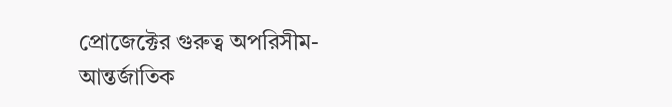প্রোজেক্টের গুরুত্ব অপরিসীম- আন্তর্জাতিক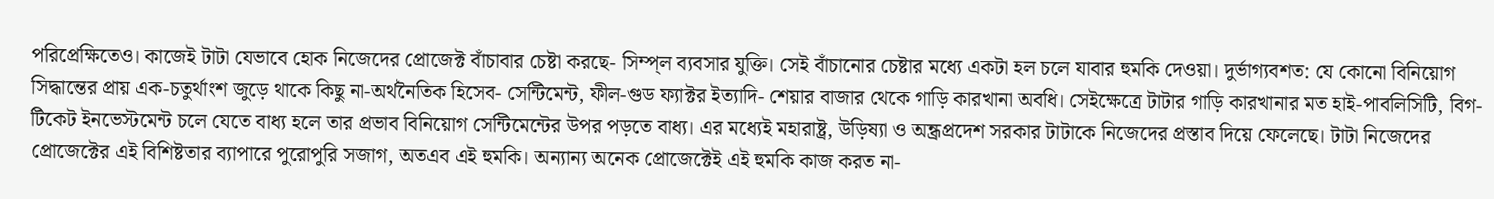পরিপ্রেক্ষিতেও। কাজেই টাটা যেভাবে হোক নিজেদের প্রোজেক্ট বাঁচাবার চেষ্টা করছে- সিম্প্‌ল ব্যবসার যুক্তি। সেই বাঁচানোর চেষ্টার মধ্যে একটা হল চলে যাবার হুমকি দেওয়া। দুর্ভাগ্যবশত: যে কোনো বিনিয়োগ সিদ্ধান্তের প্রায় এক-চতুর্থাংশ জুড়ে থাকে কিছু না-অর্থনৈতিক হিসেব- সেন্টিমেন্ট, ফীল-গুড ফ্যাক্টর ইত্যাদি- শেয়ার বাজার থেকে গাড়ি কারখানা অবধি। সেইক্ষেত্রে টাটার গাড়ি কারখানার মত হাই-পাবলিসিটি, বিগ-টিকেট ইনভেস্টমেন্ট চলে যেতে বাধ্য হলে তার প্রভাব বিনিয়োগ সেন্টিমেন্টের উপর পড়তে বাধ্য। এর মধ্যেই মহারাষ্ট্র, উড়িষ্যা ও অন্ধ্রপ্রদেশ সরকার টাটাকে নিজেদের প্রস্তাব দিয়ে ফেলেছে। টাটা নিজেদের প্রোজেক্টের এই বিশিষ্টতার ব্যাপারে পুরোপুরি সজাগ, অতএব এই হুমকি। অন্যান্য অনেক প্রোজেক্টেই এই হুমকি কাজ করত না-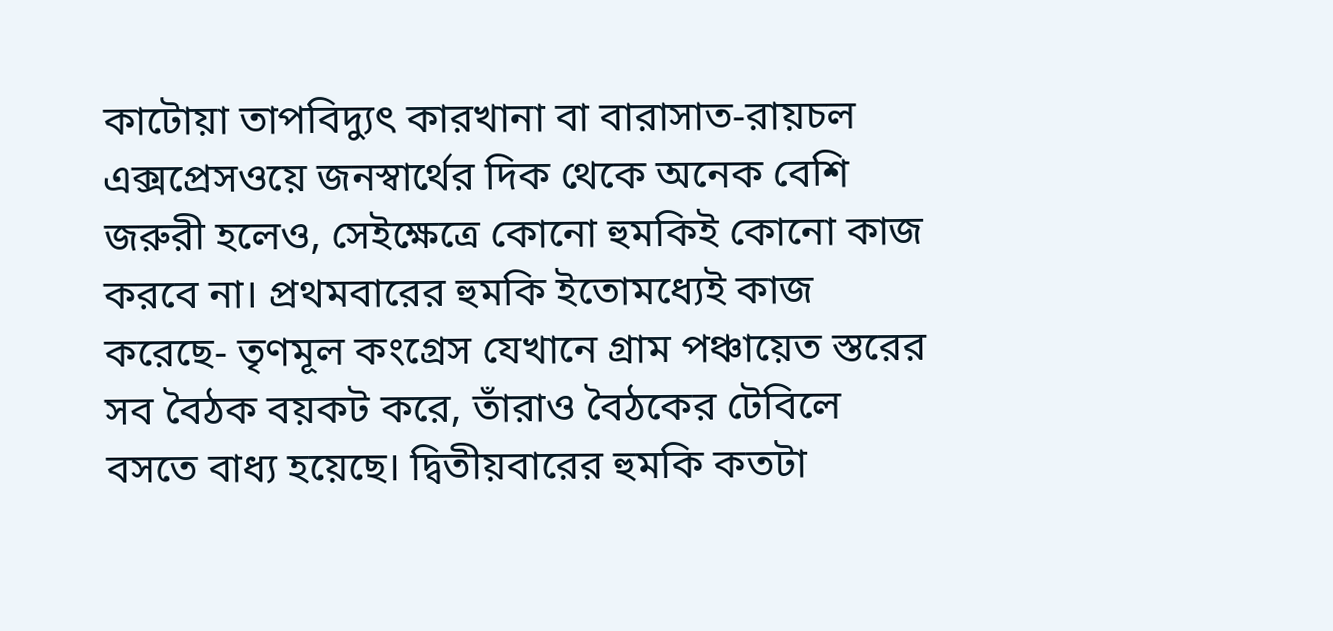কাটোয়া তাপবিদ্যুৎ কারখানা বা বারাসাত-রায়চল এক্সপ্রেসওয়ে জনস্বার্থের দিক থেকে অনেক বেশি জরুরী হলেও, সেইক্ষেত্রে কোনো হুমকিই কোনো কাজ করবে না। প্রথমবারের হুমকি ইতোমধ্যেই কাজ করেছে- তৃণমূল কংগ্রেস যেখানে গ্রাম পঞ্চায়েত স্তরের সব বৈঠক বয়কট করে, তাঁরাও বৈঠকের টেবিলে বসতে বাধ্য হয়েছে। দ্বিতীয়বারের হুমকি কতটা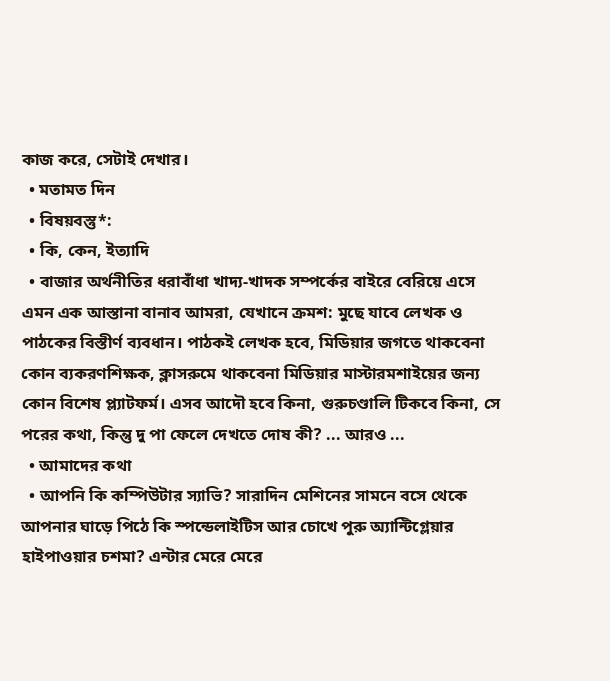কাজ করে, সেটাই দেখার।
  • মতামত দিন
  • বিষয়বস্তু*:
  • কি, কেন, ইত্যাদি
  • বাজার অর্থনীতির ধরাবাঁধা খাদ্য-খাদক সম্পর্কের বাইরে বেরিয়ে এসে এমন এক আস্তানা বানাব আমরা, যেখানে ক্রমশ: মুছে যাবে লেখক ও পাঠকের বিস্তীর্ণ ব্যবধান। পাঠকই লেখক হবে, মিডিয়ার জগতে থাকবেনা কোন ব্যকরণশিক্ষক, ক্লাসরুমে থাকবেনা মিডিয়ার মাস্টারমশাইয়ের জন্য কোন বিশেষ প্ল্যাটফর্ম। এসব আদৌ হবে কিনা, গুরুচণ্ডালি টিকবে কিনা, সে পরের কথা, কিন্তু দু পা ফেলে দেখতে দোষ কী? ... আরও ...
  • আমাদের কথা
  • আপনি কি কম্পিউটার স্যাভি? সারাদিন মেশিনের সামনে বসে থেকে আপনার ঘাড়ে পিঠে কি স্পন্ডেলাইটিস আর চোখে পুরু অ্যান্টিগ্লেয়ার হাইপাওয়ার চশমা? এন্টার মেরে মেরে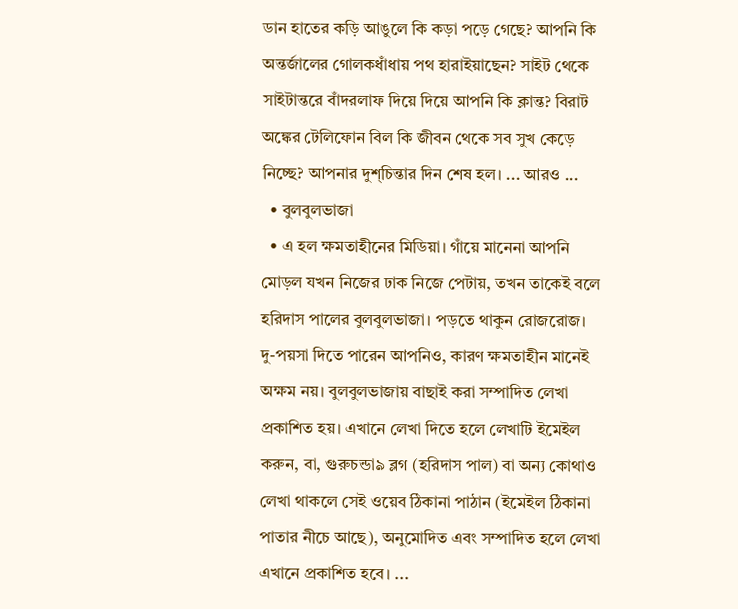ডান হাতের কড়ি আঙুলে কি কড়া পড়ে গেছে? আপনি কি অন্তর্জালের গোলকধাঁধায় পথ হারাইয়াছেন? সাইট থেকে সাইটান্তরে বাঁদরলাফ দিয়ে দিয়ে আপনি কি ক্লান্ত? বিরাট অঙ্কের টেলিফোন বিল কি জীবন থেকে সব সুখ কেড়ে নিচ্ছে? আপনার দুশ্‌চিন্তার দিন শেষ হল। ... আরও ...
  • বুলবুলভাজা
  • এ হল ক্ষমতাহীনের মিডিয়া। গাঁয়ে মানেনা আপনি মোড়ল যখন নিজের ঢাক নিজে পেটায়, তখন তাকেই বলে হরিদাস পালের বুলবুলভাজা। পড়তে থাকুন রোজরোজ। দু-পয়সা দিতে পারেন আপনিও, কারণ ক্ষমতাহীন মানেই অক্ষম নয়। বুলবুলভাজায় বাছাই করা সম্পাদিত লেখা প্রকাশিত হয়। এখানে লেখা দিতে হলে লেখাটি ইমেইল করুন, বা, গুরুচন্ডা৯ ব্লগ (হরিদাস পাল) বা অন্য কোথাও লেখা থাকলে সেই ওয়েব ঠিকানা পাঠান (ইমেইল ঠিকানা পাতার নীচে আছে), অনুমোদিত এবং সম্পাদিত হলে লেখা এখানে প্রকাশিত হবে। ...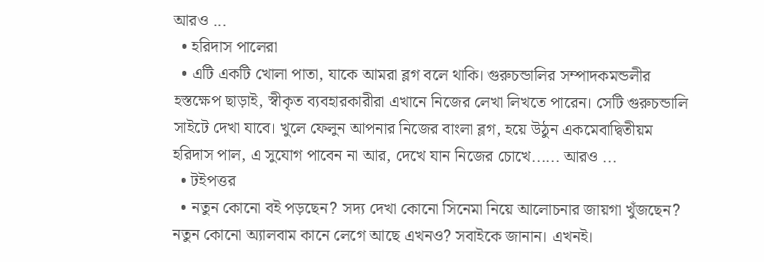আরও ...
  • হরিদাস পালেরা
  • এটি একটি খোলা পাতা, যাকে আমরা ব্লগ বলে থাকি। গুরুচন্ডালির সম্পাদকমন্ডলীর হস্তক্ষেপ ছাড়াই, স্বীকৃত ব্যবহারকারীরা এখানে নিজের লেখা লিখতে পারেন। সেটি গুরুচন্ডালি সাইটে দেখা যাবে। খুলে ফেলুন আপনার নিজের বাংলা ব্লগ, হয়ে উঠুন একমেবাদ্বিতীয়ম হরিদাস পাল, এ সুযোগ পাবেন না আর, দেখে যান নিজের চোখে...... আরও ...
  • টইপত্তর
  • নতুন কোনো বই পড়ছেন? সদ্য দেখা কোনো সিনেমা নিয়ে আলোচনার জায়গা খুঁজছেন? নতুন কোনো অ্যালবাম কানে লেগে আছে এখনও? সবাইকে জানান। এখনই।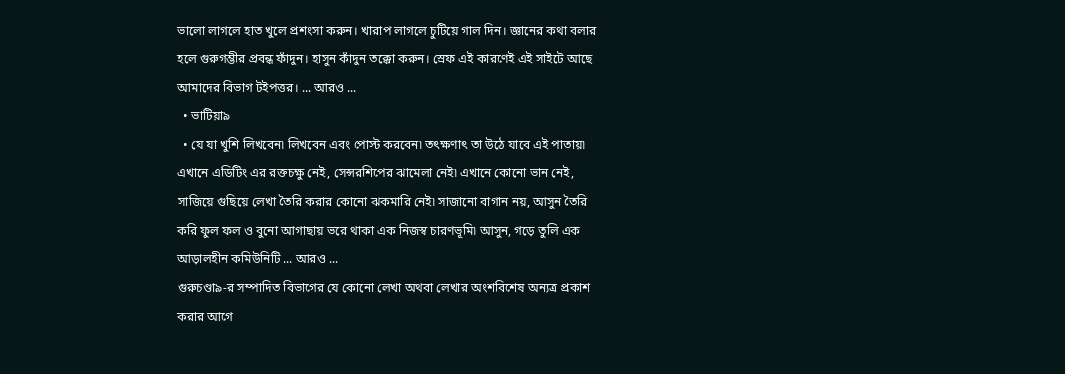ভালো লাগলে হাত খুলে প্রশংসা করুন। খারাপ লাগলে চুটিয়ে গাল দিন। জ্ঞানের কথা বলার হলে গুরুগম্ভীর প্রবন্ধ ফাঁদুন। হাসুন কাঁদুন তক্কো করুন। স্রেফ এই কারণেই এই সাইটে আছে আমাদের বিভাগ টইপত্তর। ... আরও ...
  • ভাটিয়া৯
  • যে যা খুশি লিখবেন৷ লিখবেন এবং পোস্ট করবেন৷ তৎক্ষণাৎ তা উঠে যাবে এই পাতায়৷ এখানে এডিটিং এর রক্তচক্ষু নেই, সেন্সরশিপের ঝামেলা নেই৷ এখানে কোনো ভান নেই, সাজিয়ে গুছিয়ে লেখা তৈরি করার কোনো ঝকমারি নেই৷ সাজানো বাগান নয়, আসুন তৈরি করি ফুল ফল ও বুনো আগাছায় ভরে থাকা এক নিজস্ব চারণভূমি৷ আসুন, গড়ে তুলি এক আড়ালহীন কমিউনিটি ... আরও ...
গুরুচণ্ডা৯-র সম্পাদিত বিভাগের যে কোনো লেখা অথবা লেখার অংশবিশেষ অন্যত্র প্রকাশ করার আগে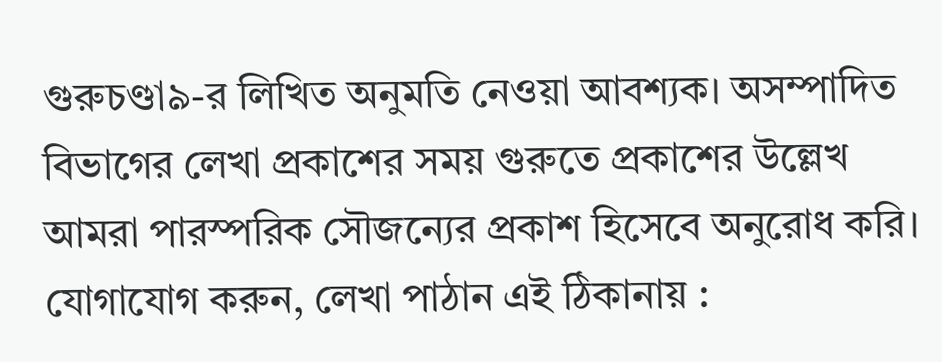গুরুচণ্ডা৯-র লিখিত অনুমতি নেওয়া আবশ্যক। অসম্পাদিত বিভাগের লেখা প্রকাশের সময় গুরুতে প্রকাশের উল্লেখ আমরা পারস্পরিক সৌজন্যের প্রকাশ হিসেবে অনুরোধ করি। যোগাযোগ করুন, লেখা পাঠান এই ঠিকানায় :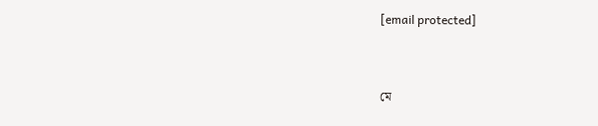[email protected]


মে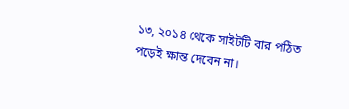১৩, ২০১৪ থেকে সাইটটি বার পঠিত
পড়েই ক্ষান্ত দেবেন না।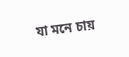যা মনে চায়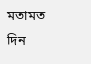মতামত দিন